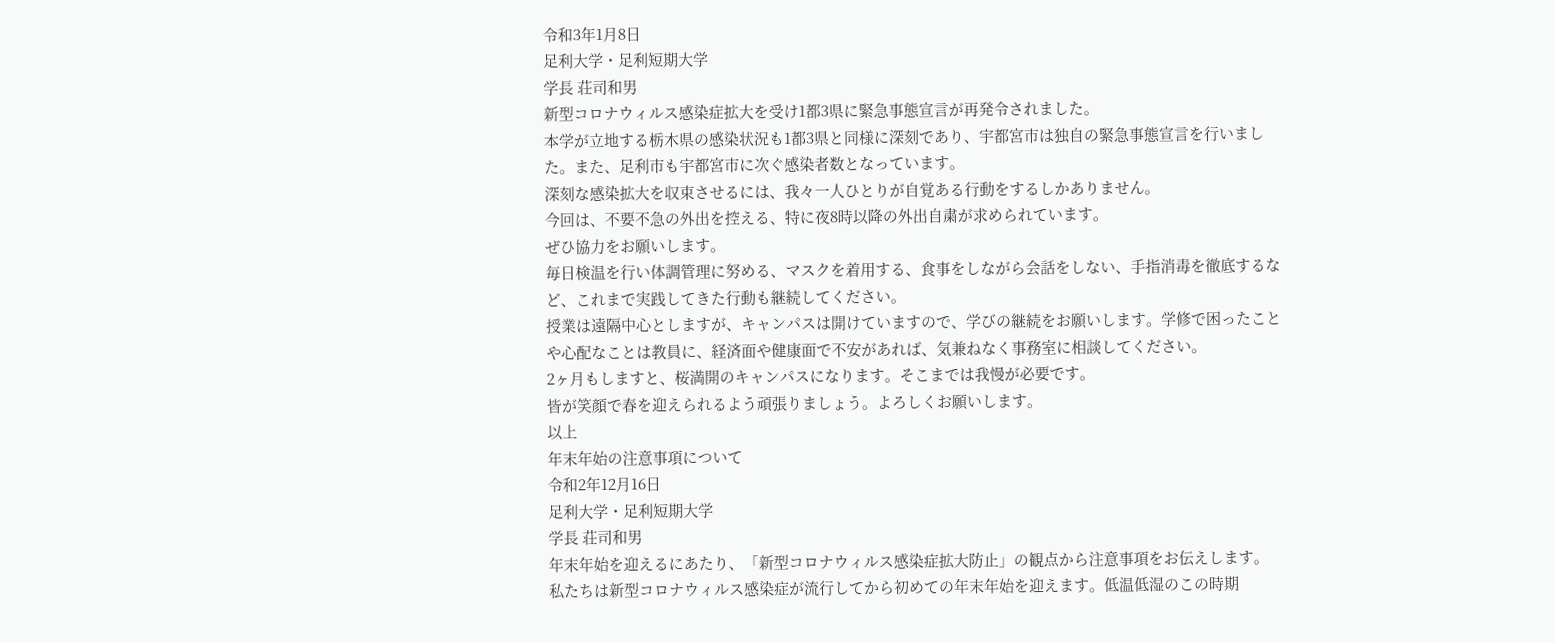令和3年1月8日
足利大学・足利短期大学
学長 荘司和男
新型コロナウィルス感染症拡大を受け1都3県に緊急事態宣言が再発令されました。
本学が立地する栃木県の感染状況も1都3県と同様に深刻であり、宇都宮市は独自の緊急事態宣言を行いました。また、足利市も宇都宮市に次ぐ感染者数となっています。
深刻な感染拡大を収束させるには、我々一人ひとりが自覚ある行動をするしかありません。
今回は、不要不急の外出を控える、特に夜8時以降の外出自粛が求められています。
ぜひ協力をお願いします。
毎日検温を行い体調管理に努める、マスクを着用する、食事をしながら会話をしない、手指消毒を徹底するなど、これまで実践してきた行動も継続してください。
授業は遠隔中心としますが、キャンパスは開けていますので、学びの継続をお願いします。学修で困ったことや心配なことは教員に、経済面や健康面で不安があれば、気兼ねなく事務室に相談してください。
2ヶ月もしますと、桜満開のキャンパスになります。そこまでは我慢が必要です。
皆が笑顔で春を迎えられるよう頑張りましょう。よろしくお願いします。
以上
年末年始の注意事項について
令和2年12月16日
足利大学・足利短期大学
学長 荘司和男
年末年始を迎えるにあたり、「新型コロナウィルス感染症拡大防止」の観点から注意事項をお伝えします。
私たちは新型コロナウィルス感染症が流行してから初めての年末年始を迎えます。低温低湿のこの時期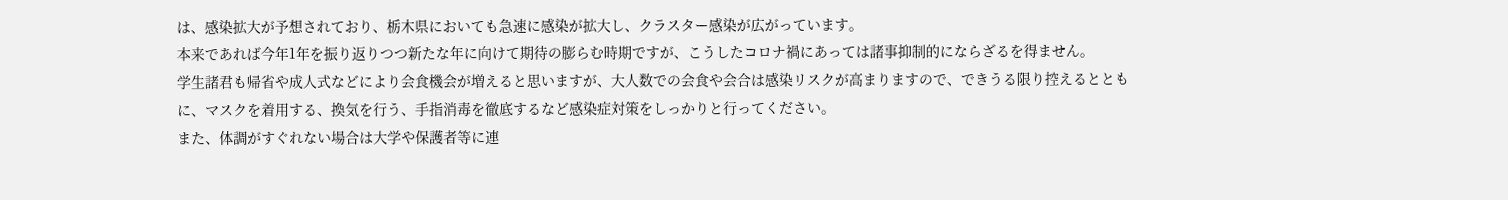は、感染拡大が予想されており、栃木県においても急速に感染が拡大し、クラスター感染が広がっています。
本来であれば今年1年を振り返りつつ新たな年に向けて期待の膨らむ時期ですが、こうしたコロナ禍にあっては諸事抑制的にならざるを得ません。
学生諸君も帰省や成人式などにより会食機会が増えると思いますが、大人数での会食や会合は感染リスクが高まりますので、できうる限り控えるとともに、マスクを着用する、換気を行う、手指消毒を徹底するなど感染症対策をしっかりと行ってください。
また、体調がすぐれない場合は大学や保護者等に連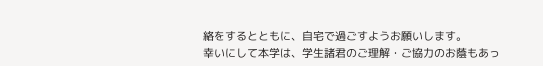絡をするとともに、自宅で過ごすようお願いします。
幸いにして本学は、学生諸君のご理解・ご協力のお蔭もあっ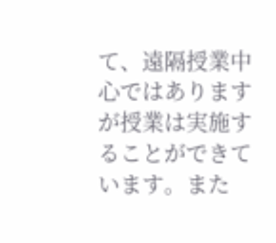て、遠隔授業中心ではありますが授業は実施することができています。また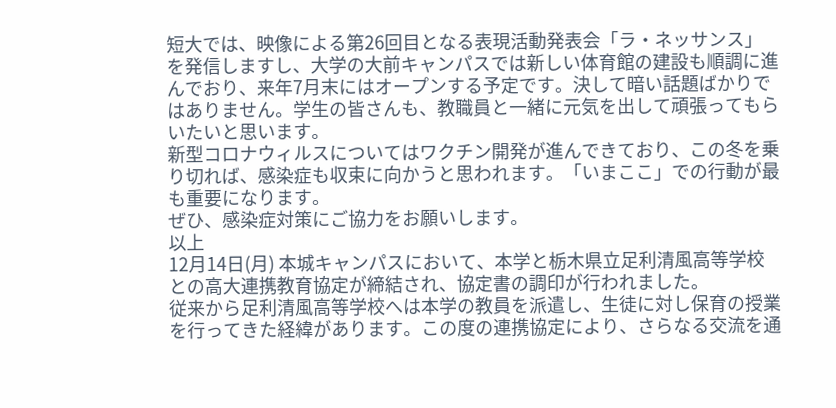短大では、映像による第26回目となる表現活動発表会「ラ・ネッサンス」を発信しますし、大学の大前キャンパスでは新しい体育館の建設も順調に進んでおり、来年7月末にはオープンする予定です。決して暗い話題ばかりではありません。学生の皆さんも、教職員と一緒に元気を出して頑張ってもらいたいと思います。
新型コロナウィルスについてはワクチン開発が進んできており、この冬を乗り切れば、感染症も収束に向かうと思われます。「いまここ」での行動が最も重要になります。
ぜひ、感染症対策にご協力をお願いします。
以上
12月14日(月) 本城キャンパスにおいて、本学と栃木県立足利清風高等学校との高大連携教育協定が締結され、協定書の調印が行われました。
従来から足利清風高等学校へは本学の教員を派遣し、生徒に対し保育の授業を行ってきた経緯があります。この度の連携協定により、さらなる交流を通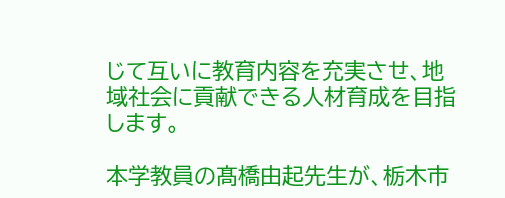じて互いに教育内容を充実させ、地域社会に貢献できる人材育成を目指します。

本学教員の髙橋由起先生が、栃木市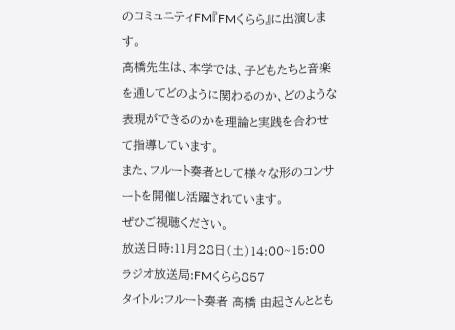のコミュニティFM『FMくらら』に出演します。
髙橋先生は、本学では、子どもたちと音楽を通してどのように関わるのか、どのような表現ができるのかを理論と実践を合わせて指導しています。
また、フルート奏者として様々な形のコンサートを開催し活躍されています。
ぜひご視聴ください。
放送日時:11月28日(土)14:00~15:00
ラジオ放送局:FMくらら857
タイトル:フルート奏者 髙橋 由起さんととも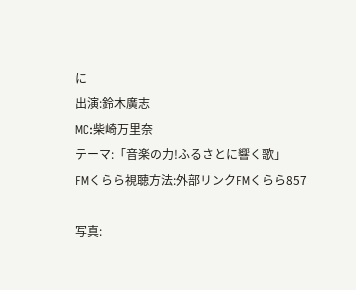に
出演:鈴木廣志
MC:柴崎万里奈
テーマ:「音楽の力!ふるさとに響く歌」
FMくらら視聴方法:外部リンクFMくらら857

写真: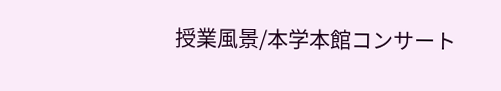授業風景/本学本館コンサート